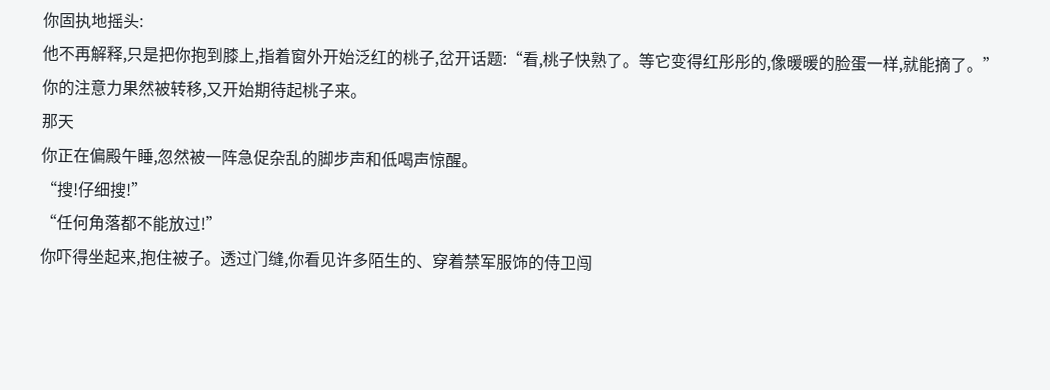你固执地摇头:
他不再解释,只是把你抱到膝上,指着窗外开始泛红的桃子,岔开话题:“看,桃子快熟了。等它变得红彤彤的,像暖暖的脸蛋一样,就能摘了。”
你的注意力果然被转移,又开始期待起桃子来。
那天
你正在偏殿午睡,忽然被一阵急促杂乱的脚步声和低喝声惊醒。
“搜!仔细搜!”
“任何角落都不能放过!”
你吓得坐起来,抱住被子。透过门缝,你看见许多陌生的、穿着禁军服饰的侍卫闯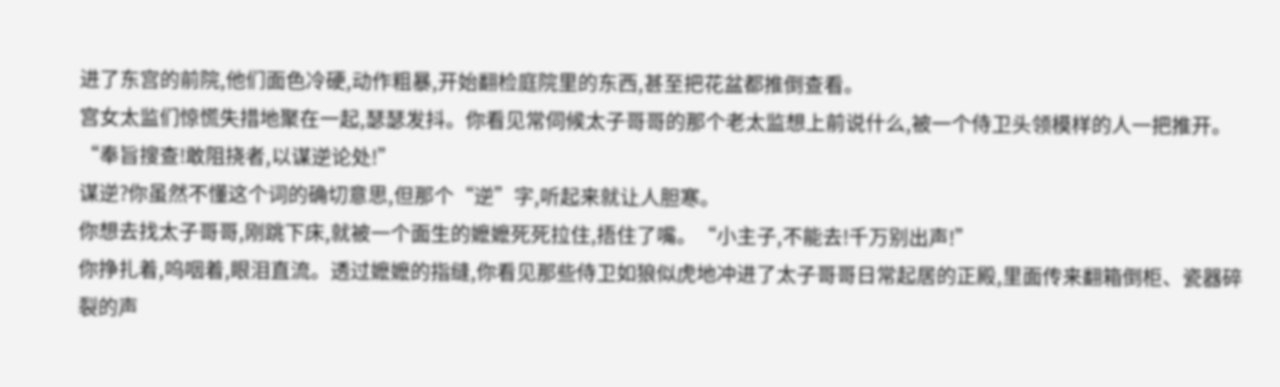进了东宫的前院,他们面色冷硬,动作粗暴,开始翻检庭院里的东西,甚至把花盆都推倒查看。
宫女太监们惊慌失措地聚在一起,瑟瑟发抖。你看见常伺候太子哥哥的那个老太监想上前说什么,被一个侍卫头领模样的人一把推开。
“奉旨搜查!敢阻挠者,以谋逆论处!”
谋逆?你虽然不懂这个词的确切意思,但那个“逆”字,听起来就让人胆寒。
你想去找太子哥哥,刚跳下床,就被一个面生的嬷嬷死死拉住,捂住了嘴。“小主子,不能去!千万别出声!”
你挣扎着,呜咽着,眼泪直流。透过嬷嬷的指缝,你看见那些侍卫如狼似虎地冲进了太子哥哥日常起居的正殿,里面传来翻箱倒柜、瓷器碎裂的声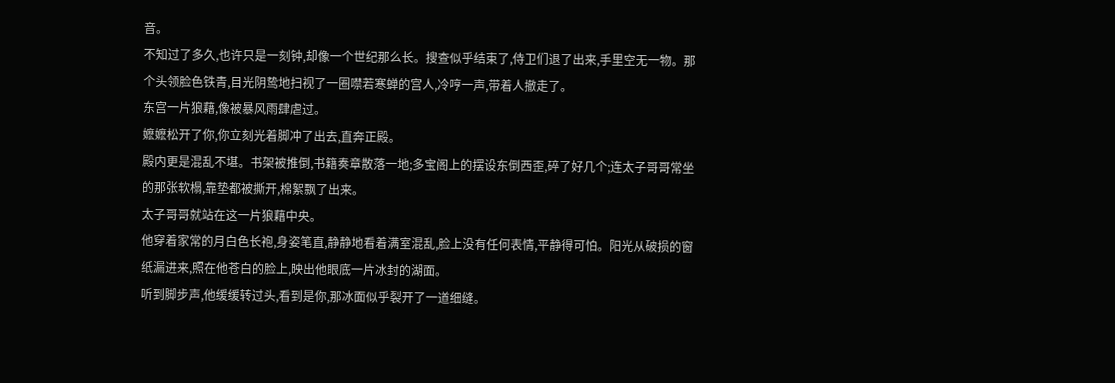音。
不知过了多久,也许只是一刻钟,却像一个世纪那么长。搜查似乎结束了,侍卫们退了出来,手里空无一物。那个头领脸色铁青,目光阴鸷地扫视了一圈噤若寒蝉的宫人,冷哼一声,带着人撤走了。
东宫一片狼藉,像被暴风雨肆虐过。
嬷嬷松开了你,你立刻光着脚冲了出去,直奔正殿。
殿内更是混乱不堪。书架被推倒,书籍奏章散落一地;多宝阁上的摆设东倒西歪,碎了好几个;连太子哥哥常坐的那张软榻,靠垫都被撕开,棉絮飘了出来。
太子哥哥就站在这一片狼藉中央。
他穿着家常的月白色长袍,身姿笔直,静静地看着满室混乱,脸上没有任何表情,平静得可怕。阳光从破损的窗纸漏进来,照在他苍白的脸上,映出他眼底一片冰封的湖面。
听到脚步声,他缓缓转过头,看到是你,那冰面似乎裂开了一道细缝。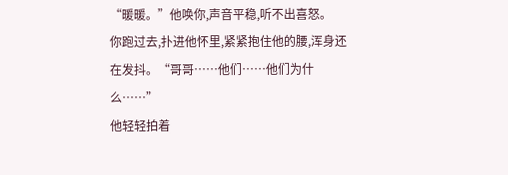“暖暖。”他唤你,声音平稳,听不出喜怒。
你跑过去,扑进他怀里,紧紧抱住他的腰,浑身还在发抖。“哥哥……他们……他们为什么……”
他轻轻拍着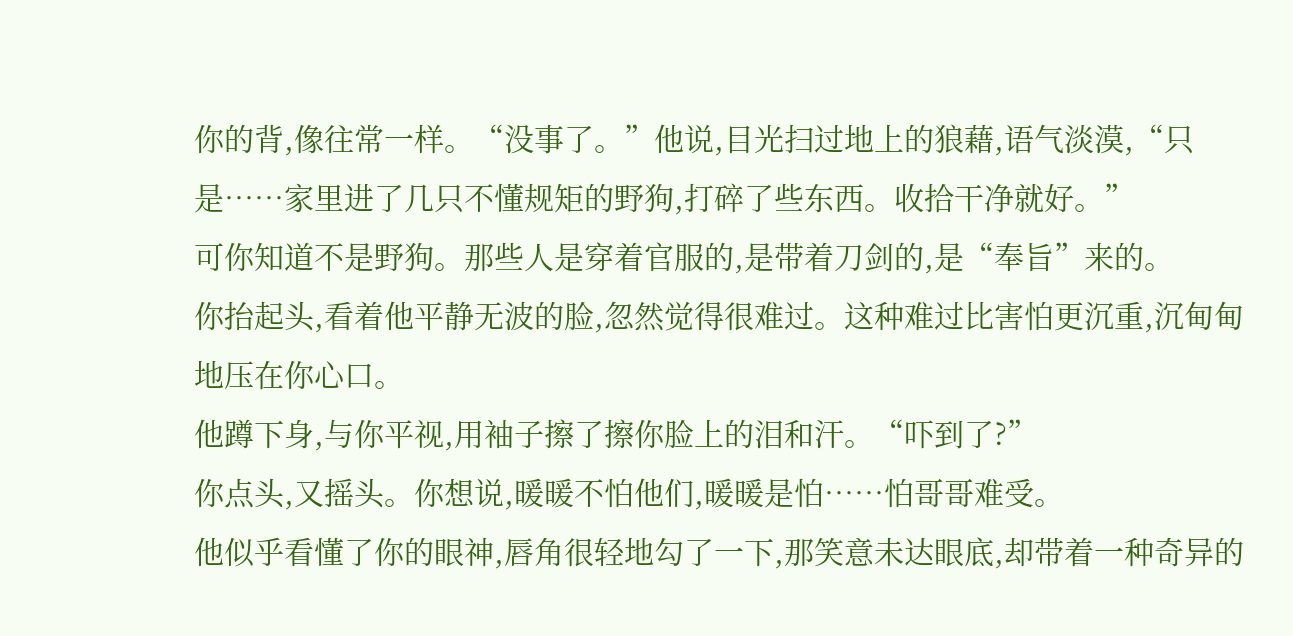你的背,像往常一样。“没事了。”他说,目光扫过地上的狼藉,语气淡漠,“只是……家里进了几只不懂规矩的野狗,打碎了些东西。收拾干净就好。”
可你知道不是野狗。那些人是穿着官服的,是带着刀剑的,是“奉旨”来的。
你抬起头,看着他平静无波的脸,忽然觉得很难过。这种难过比害怕更沉重,沉甸甸地压在你心口。
他蹲下身,与你平视,用袖子擦了擦你脸上的泪和汗。“吓到了?”
你点头,又摇头。你想说,暖暖不怕他们,暖暖是怕……怕哥哥难受。
他似乎看懂了你的眼神,唇角很轻地勾了一下,那笑意未达眼底,却带着一种奇异的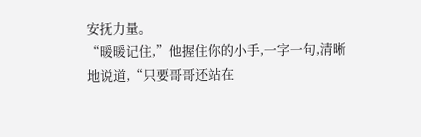安抚力量。
“暖暖记住,”他握住你的小手,一字一句,清晰地说道,“只要哥哥还站在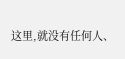这里,就没有任何人、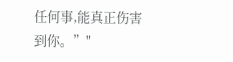任何事,能真正伤害到你。”"